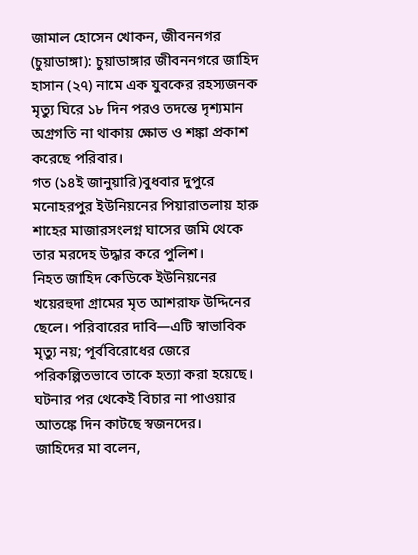জামাল হোসেন খোকন, জীবননগর (চুয়াডাঙ্গা): চুয়াডাঙ্গার জীবননগরে জাহিদ হাসান (২৭) নামে এক যুবকের রহস্যজনক মৃত্যু ঘিরে ১৮ দিন পরও তদন্তে দৃশ্যমান অগ্রগতি না থাকায় ক্ষোভ ও শঙ্কা প্রকাশ করেছে পরিবার।
গত (১৪ই জানুয়ারি)বুধবার দুপুরে মনোহরপুর ইউনিয়নের পিয়ারাতলায় হারু শাহের মাজারসংলগ্ন ঘাসের জমি থেকে তার মরদেহ উদ্ধার করে পুলিশ।
নিহত জাহিদ কেডিকে ইউনিয়নের খয়েরহুদা গ্রামের মৃত আশরাফ উদ্দিনের ছেলে। পরিবারের দাবি—এটি স্বাভাবিক মৃত্যু নয়; পূর্ববিরোধের জেরে পরিকল্পিতভাবে তাকে হত্যা করা হয়েছে। ঘটনার পর থেকেই বিচার না পাওয়ার আতঙ্কে দিন কাটছে স্বজনদের।
জাহিদের মা বলেন,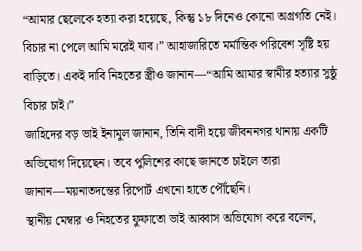“আমার ছেলেকে হত্যা করা হয়েছে, কিন্তু ১৮ দিনেও কোনো অগ্রগতি নেই। বিচার না পেলে আমি মরেই যাব।” আহাজারিতে মর্মান্তিক পরিবেশ সৃষ্টি হয় বাড়িতে। একই দাবি নিহতের স্ত্রীও জানান—“আমি আমার স্বামীর হত্যার সুষ্ঠু বিচার চাই।”
জাহিদের বড় ভাই ইনামুল জানান, তিনি বাদী হয়ে জীবননগর থানায় একটি অভিযোগ দিয়েছেন। তবে পুলিশের কাছে জানতে চাইলে তারা জানান—ময়নাতদন্তের রিপোর্ট এখনো হাতে পৌঁছেনি।
স্থানীয় মেম্বার ও নিহতের ফুফাতো ভাই আব্বাস অভিযোগ করে বলেন,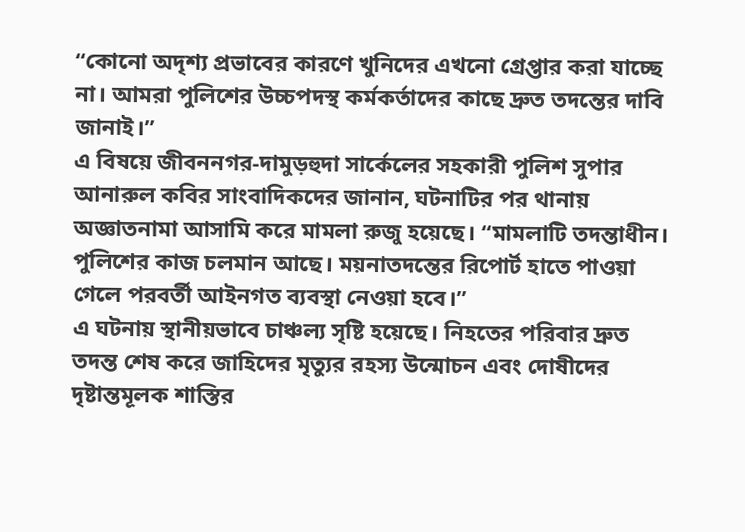“কোনো অদৃশ্য প্রভাবের কারণে খুনিদের এখনো গ্রেপ্তার করা যাচ্ছে না। আমরা পুলিশের উচ্চপদস্থ কর্মকর্তাদের কাছে দ্রুত তদন্তের দাবি জানাই।”
এ বিষয়ে জীবননগর-দামুড়হুদা সার্কেলের সহকারী পুলিশ সুপার আনারুল কবির সাংবাদিকদের জানান, ঘটনাটির পর থানায় অজ্ঞাতনামা আসামি করে মামলা রুজু হয়েছে। “মামলাটি তদন্তাধীন। পুলিশের কাজ চলমান আছে। ময়নাতদন্তের রিপোর্ট হাতে পাওয়া গেলে পরবর্তী আইনগত ব্যবস্থা নেওয়া হবে।”
এ ঘটনায় স্থানীয়ভাবে চাঞ্চল্য সৃষ্টি হয়েছে। নিহতের পরিবার দ্রুত তদন্ত শেষ করে জাহিদের মৃত্যুর রহস্য উন্মোচন এবং দোষীদের দৃষ্টান্তমূলক শাস্তির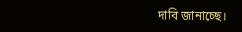দাবি জানাচ্ছে।